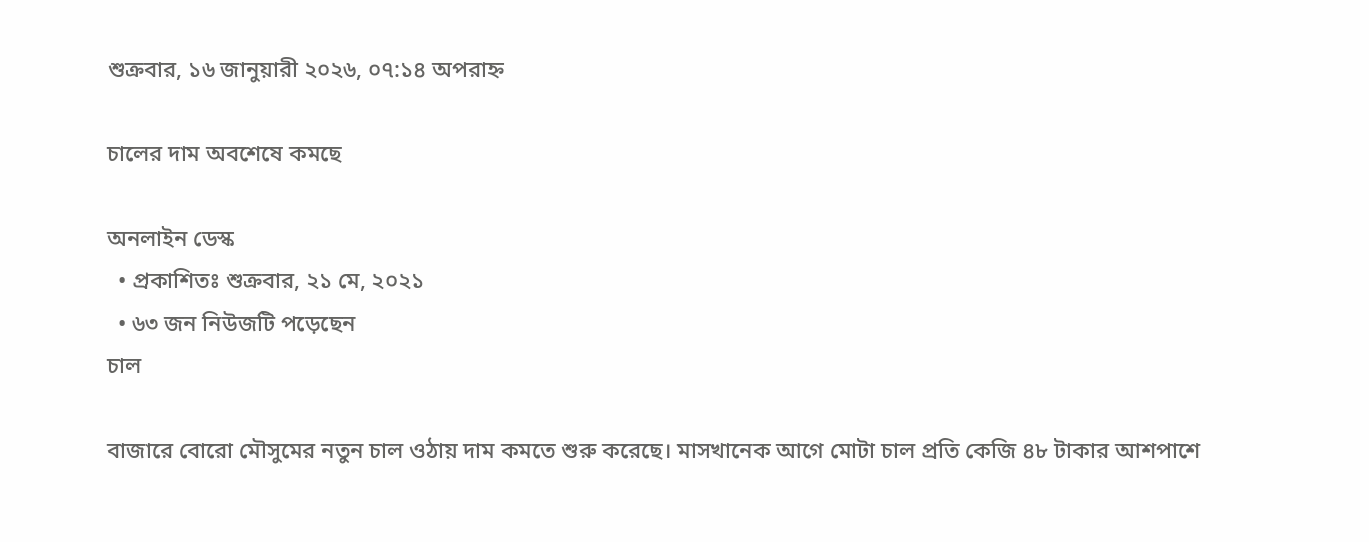শুক্রবার, ১৬ জানুয়ারী ২০২৬, ০৭:১৪ অপরাহ্ন

চালের দাম অবশেষে কমছে

অনলাইন ডেস্ক
  • প্রকাশিতঃ শুক্রবার, ২১ মে, ২০২১
  • ৬৩ জন নিউজটি পড়েছেন
চাল

বাজারে বোরো মৌসুমের নতুন চাল ওঠায় দাম কমতে শুরু করেছে। মাসখানেক আগে মোটা চাল প্রতি কেজি ৪৮ টাকার আশপাশে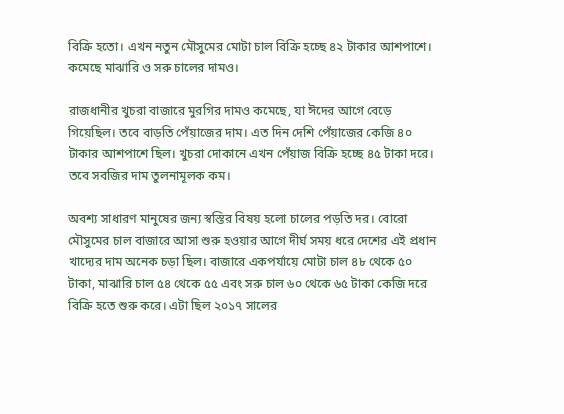বিক্রি হতো। এখন নতুন মৌসুমের মোটা চাল বিক্রি হচ্ছে ৪২ টাকার আশপাশে। কমেছে মাঝারি ও সরু চালের দামও।

রাজধানীর খুচরা বাজারে মুরগির দামও কমেছে, যা ঈদের আগে বেড়ে গিয়েছিল। তবে বাড়তি পেঁয়াজের দাম। এত দিন দেশি পেঁয়াজের কেজি ৪০ টাকার আশপাশে ছিল। খুচরা দোকানে এখন পেঁয়াজ বিক্রি হচ্ছে ৪৫ টাকা দরে। তবে সবজির দাম তুলনামূলক কম।

অবশ্য সাধারণ মানুষের জন্য স্বস্তির বিষয় হলো চালের পড়তি দর। বোরো মৌসুমের চাল বাজারে আসা শুরু হওয়ার আগে দীর্ঘ সময় ধরে দেশের এই প্রধান খাদ্যের দাম অনেক চড়া ছিল। বাজারে একপর্যায়ে মোটা চাল ৪৮ থেকে ৫০ টাকা, মাঝারি চাল ৫৪ থেকে ৫৫ এবং সরু চাল ৬০ থেকে ৬৫ টাকা কেজি দরে বিক্রি হতে শুরু করে। এটা ছিল ২০১৭ সালের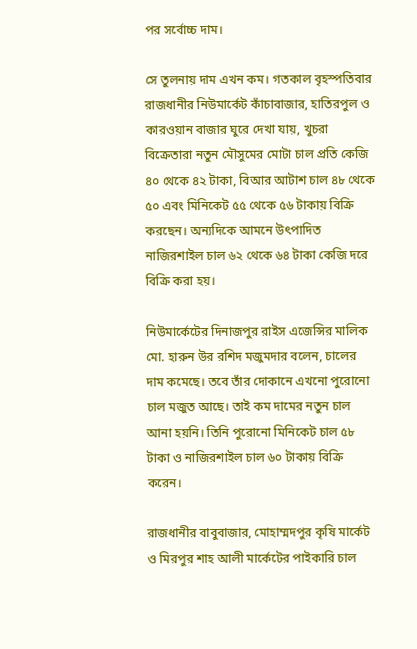পর সর্বোচ্চ দাম।

সে তুলনায় দাম এখন কম। গতকাল বৃহস্পতিবার রাজধানীর নিউমার্কেট কাঁচাবাজার, হাতিরপুল ও কারওয়ান বাজার ঘুরে দেখা যায়, খুচরা বিক্রেতারা নতুন মৌসুমের মোটা চাল প্রতি কেজি ৪০ থেকে ৪২ টাকা, বিআর আটাশ চাল ৪৮ থেকে ৫০ এবং মিনিকেট ৫৫ থেকে ৫৬ টাকায় বিক্রি করছেন। অন্যদিকে আমনে উৎপাদিত নাজিরশাইল চাল ৬২ থেকে ৬৪ টাকা কেজি দরে বিক্রি করা হয়।

নিউমার্কেটের দিনাজপুর রাইস এজেন্সির মালিক মো. হারুন উর রশিদ মজুমদার বলেন, চালের দাম কমেছে। তবে তাঁর দোকানে এখনো পুরোনো চাল মজুত আছে। তাই কম দামের নতুন চাল আনা হয়নি। তিনি পুরোনো মিনিকেট চাল ৫৮ টাকা ও নাজিরশাইল চাল ৬০ টাকায় বিক্রি করেন।

রাজধানীর বাবুবাজার, মোহাম্মদপুর কৃষি মার্কেট ও মিরপুর শাহ আলী মার্কেটের পাইকারি চাল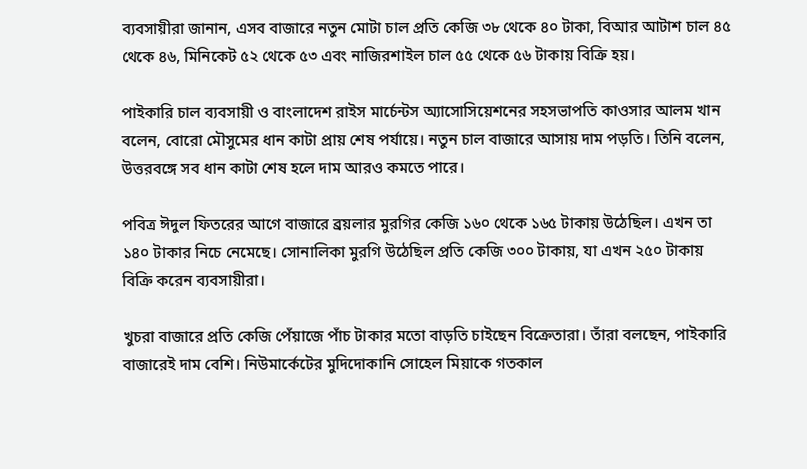ব্যবসায়ীরা জানান, এসব বাজারে নতুন মোটা চাল প্রতি কেজি ৩৮ থেকে ৪০ টাকা, বিআর আটাশ চাল ৪৫ থেকে ৪৬, মিনিকেট ৫২ থেকে ৫৩ এবং নাজিরশাইল চাল ৫৫ থেকে ৫৬ টাকায় বিক্রি হয়।

পাইকারি চাল ব্যবসায়ী ও বাংলাদেশ রাইস মার্চেন্টস অ্যাসোসিয়েশনের সহসভাপতি কাওসার আলম খান বলেন, বোরো মৌসুমের ধান কাটা প্রায় শেষ পর্যায়ে। নতুন চাল বাজারে আসায় দাম পড়তি। তিনি বলেন, উত্তরবঙ্গে সব ধান কাটা শেষ হলে দাম আরও কমতে পারে।

পবিত্র ঈদুল ফিতরের আগে বাজারে ব্রয়লার মুরগির কেজি ১৬০ থেকে ১৬৫ টাকায় উঠেছিল। এখন তা ১৪০ টাকার নিচে নেমেছে। সোনালিকা মুরগি উঠেছিল প্রতি কেজি ৩০০ টাকায়, যা এখন ২৫০ টাকায় বিক্রি করেন ব্যবসায়ীরা।

খুচরা বাজারে প্রতি কেজি পেঁয়াজে পাঁচ টাকার মতো বাড়তি চাইছেন বিক্রেতারা। তাঁরা বলছেন, পাইকারি বাজারেই দাম বেশি। নিউমার্কেটের মুদিদোকানি সোহেল মিয়াকে গতকাল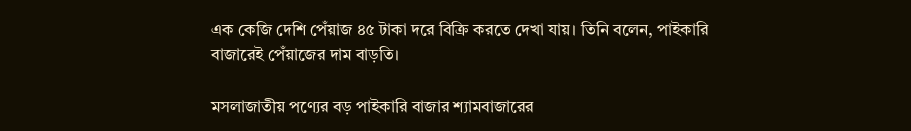এক কেজি দেশি পেঁয়াজ ৪৫ টাকা দরে বিক্রি করতে দেখা যায়। তিনি বলেন, পাইকারি বাজারেই পেঁয়াজের দাম বাড়তি।

মসলাজাতীয় পণ্যের বড় পাইকারি বাজার শ্যামবাজারের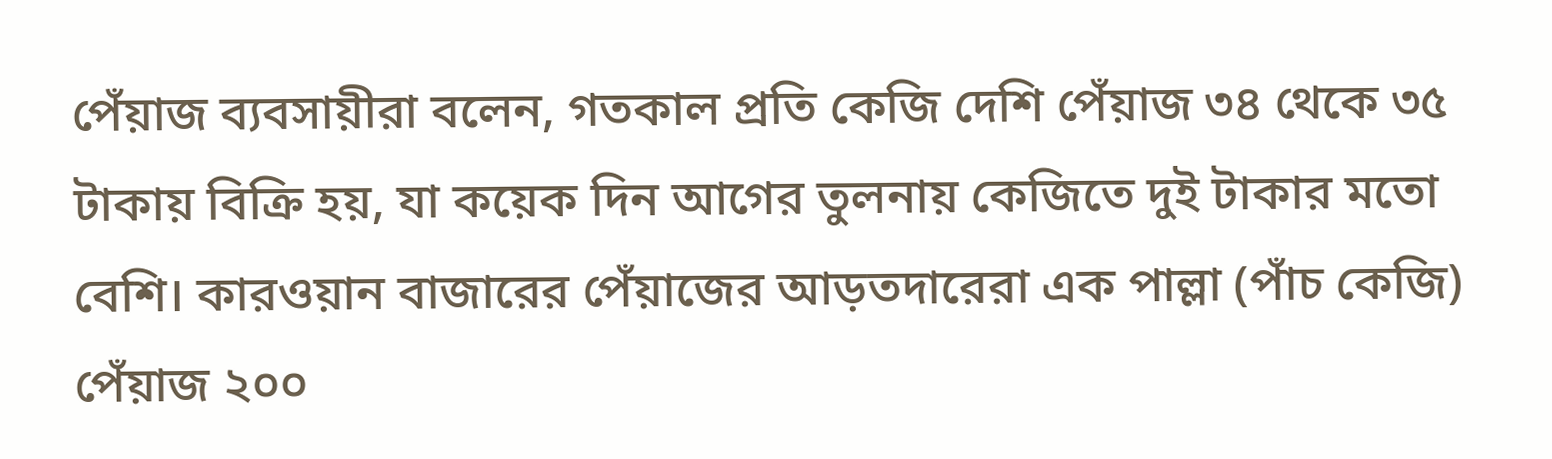পেঁয়াজ ব্যবসায়ীরা বলেন, গতকাল প্রতি কেজি দেশি পেঁয়াজ ৩৪ থেকে ৩৫ টাকায় বিক্রি হয়, যা কয়েক দিন আগের তুলনায় কেজিতে দুই টাকার মতো বেশি। কারওয়ান বাজারের পেঁয়াজের আড়তদারেরা এক পাল্লা (পাঁচ কেজি) পেঁয়াজ ২০০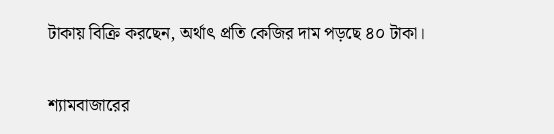টাকায় বিক্রি করছেন, অর্থাৎ প্রতি কেজির দাম পড়ছে ৪০ টাকা।

শ্যামবাজারের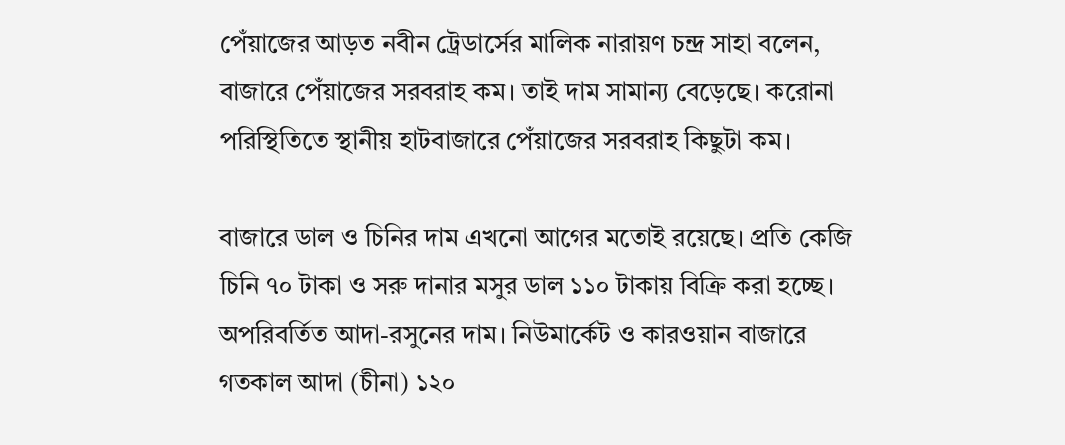পেঁয়াজের আড়ত নবীন ট্রেডার্সের মালিক নারায়ণ চন্দ্র সাহা বলেন, বাজারে পেঁয়াজের সরবরাহ কম। তাই দাম সামান্য বেড়েছে। করোনা পরিস্থিতিতে স্থানীয় হাটবাজারে পেঁয়াজের সরবরাহ কিছুটা কম।

বাজারে ডাল ও চিনির দাম এখনো আগের মতোই রয়েছে। প্রতি কেজি চিনি ৭০ টাকা ও সরু দানার মসুর ডাল ১১০ টাকায় বিক্রি করা হচ্ছে। অপরিবর্তিত আদা-রসুনের দাম। নিউমার্কেট ও কারওয়ান বাজারে গতকাল আদা (চীনা) ১২০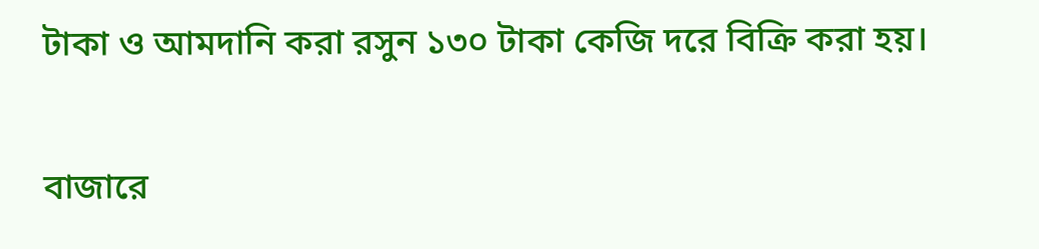টাকা ও আমদানি করা রসুন ১৩০ টাকা কেজি দরে বিক্রি করা হয়।

বাজারে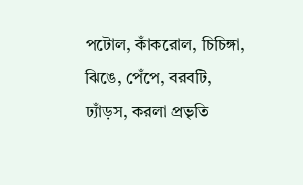পটোল, কাঁকরোল, চিচিঙ্গা, ঝিঙে, পেঁপে, বরবটি, ঢ্যাঁড়স, করলা প্রভৃতি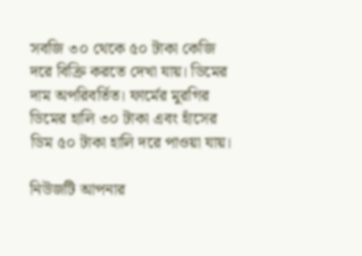সবজি ৩০ থেকে ৫০ টাকা কেজি দরে বিক্রি করতে দেখা যায়। ডিমের দাম অপরিবর্তিত। ফার্মের মুরগির ডিমের হালি ৩০ টাকা এবং হাঁসের ডিম ৫০ টাকা হালি দরে পাওয়া যায়।

নিউজটি আপনার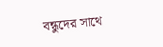বন্ধুদের সাথে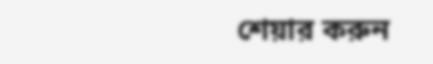শেয়ার করুন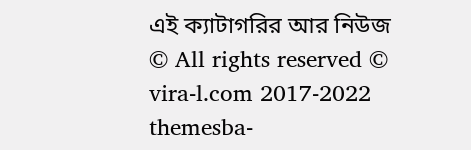এই ক্যাটাগরির আর নিউজ
© All rights reserved © vira-l.com 2017-2022
themesba-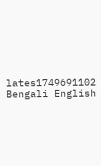lates1749691102
Bengali English